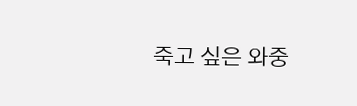죽고 싶은 와중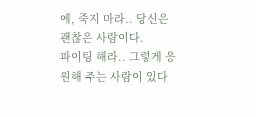에, 죽지 마라.. 당신은 괜찮은 사람이다.
파이팅 해라.. 그렇게 응원해 주는 사람이 있다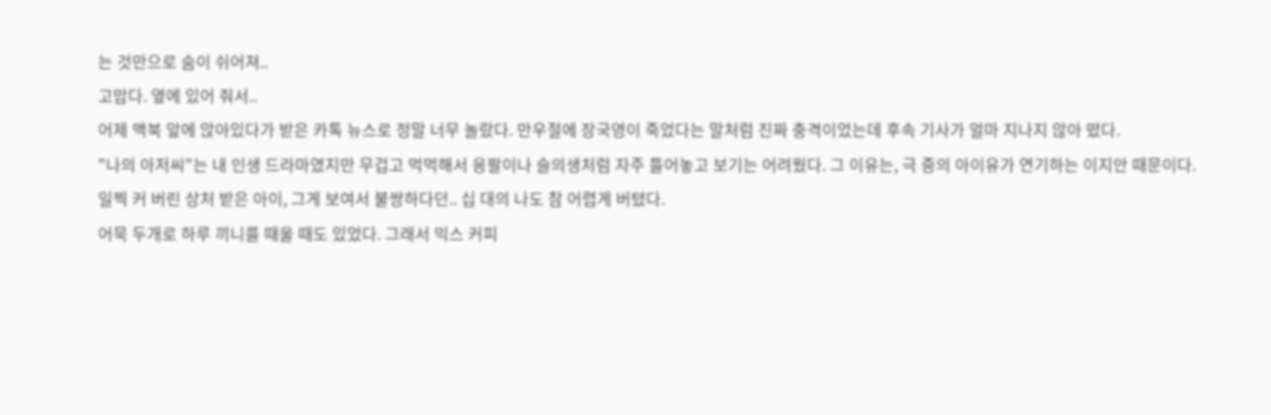는 것만으로 숨이 쉬어져..
고맙다. 옆에 있어 줘서..
어제 맥북 앞에 앉아있다가 받은 카톡 뉴스로 정말 너무 놀랐다. 만우절에 장국영이 죽었다는 말처럼 진짜 충격이었는데 후속 기사가 얼마 지나지 않아 떴다.
"나의 아저씨"는 내 인생 드라마였지만 무겁고 먹먹해서 응팔이나 슬의생처럼 자주 틀어놓고 보기는 어려웠다. 그 이유는, 극 중의 아이유가 연기하는 이지안 때문이다.
일찍 커 버린 상처 받은 아이, 그게 보여서 불쌍하다던.. 십 대의 나도 참 어렵게 버텼다.
어묵 두개로 하루 끼니를 때울 때도 있었다. 그래서 믹스 커피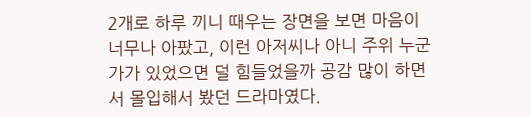2개로 하루 끼니 때우는 장면을 보면 마음이 너무나 아팠고, 이런 아저씨나 아니 주위 누군가가 있었으면 덜 힘들었을까 공감 많이 하면서 몰입해서 봤던 드라마였다.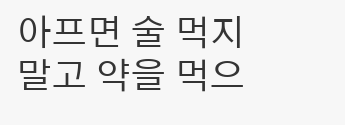아프면 술 먹지 말고 약을 먹으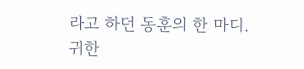라고 하던 동훈의 한 마디. 귀한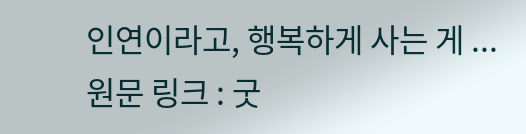인연이라고, 행복하게 사는 게 ...
원문 링크 : 굿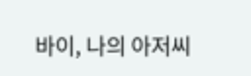바이, 나의 아저씨